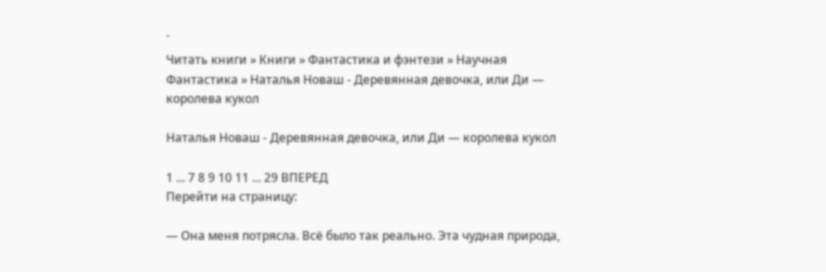`
Читать книги » Книги » Фантастика и фэнтези » Научная Фантастика » Наталья Новаш - Деревянная девочка, или Ди — королева кукол

Наталья Новаш - Деревянная девочка, или Ди — королева кукол

1 ... 7 8 9 10 11 ... 29 ВПЕРЕД
Перейти на страницу:

— Она меня потрясла. Всё было так реально. Эта чудная природа,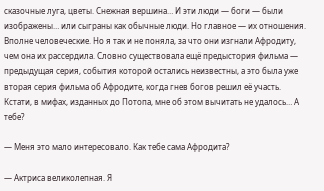сказочные луга, цветы. Снежная вершина… И эти люди — боги — были изображены… или сыграны как обычные люди. Но главное — их отношения. Вполне человеческие. Но я так и не поняла, за что они изгнали Афродиту, чем она их рассердила. Словно существовала ещё предыстория фильма — предыдущая серия, события которой остались неизвестны, а это была уже вторая серия фильма об Афродите, когда гнев богов решил её участь. Кстати, в мифах, изданных до Потопа, мне об этом вычитать не удалось… А тебе?

— Меня это мало интересовало. Как тебе сама Афродита?

— Актриса великолепная. Я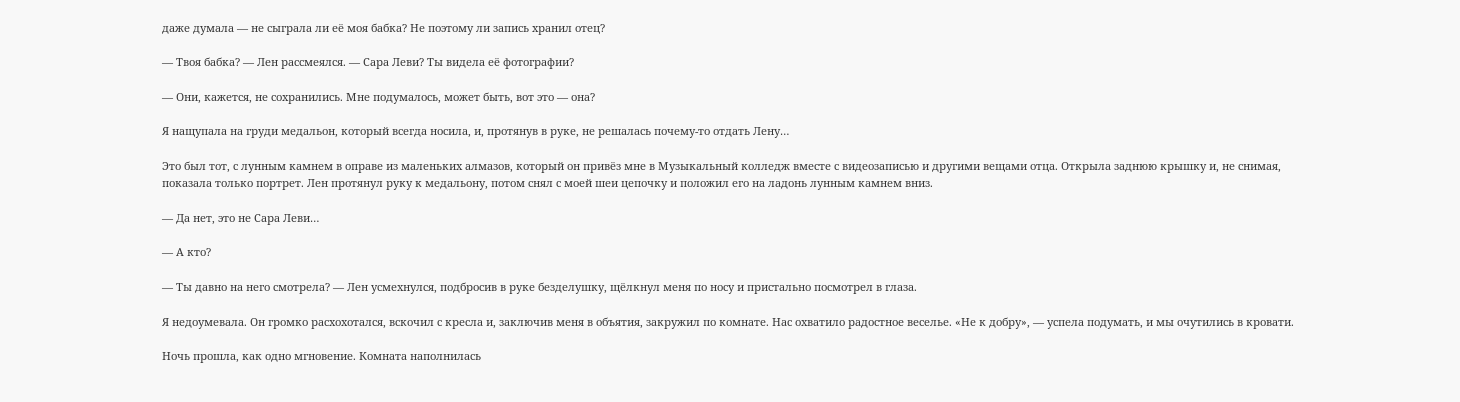даже думала — не сыграла ли её моя бабка? Не поэтому ли запись хранил отец?

— Твоя бабка? — Лен рассмеялся. — Сара Леви? Ты видела её фотографии?

— Они, кажется, не сохранились. Мне подумалось, может быть, вот это — она?

Я нащупала на груди медальон, который всегда носила, и, протянув в руке, не решалась почему-то отдать Лену…

Это был тот, с лунным камнем в оправе из маленьких алмазов, который он привёз мне в Музыкальный колледж вместе с видеозаписью и другими вещами отца. Открыла заднюю крышку и, не снимая, показала только портрет. Лен протянул руку к медальону, потом снял с моей шеи цепочку и положил его на ладонь лунным камнем вниз.

— Да нет, это не Сара Леви…

— А кто?

— Ты давно на него смотрела? — Лен усмехнулся, подбросив в руке безделушку, щёлкнул меня по носу и пристально посмотрел в глаза.

Я недоумевала. Он громко расхохотался, вскочил с кресла и, заключив меня в объятия, закружил по комнате. Нас охватило радостное веселье. «Не к добру», — успела подумать, и мы очутились в кровати.

Ночь прошла, как одно мгновение. Комната наполнилась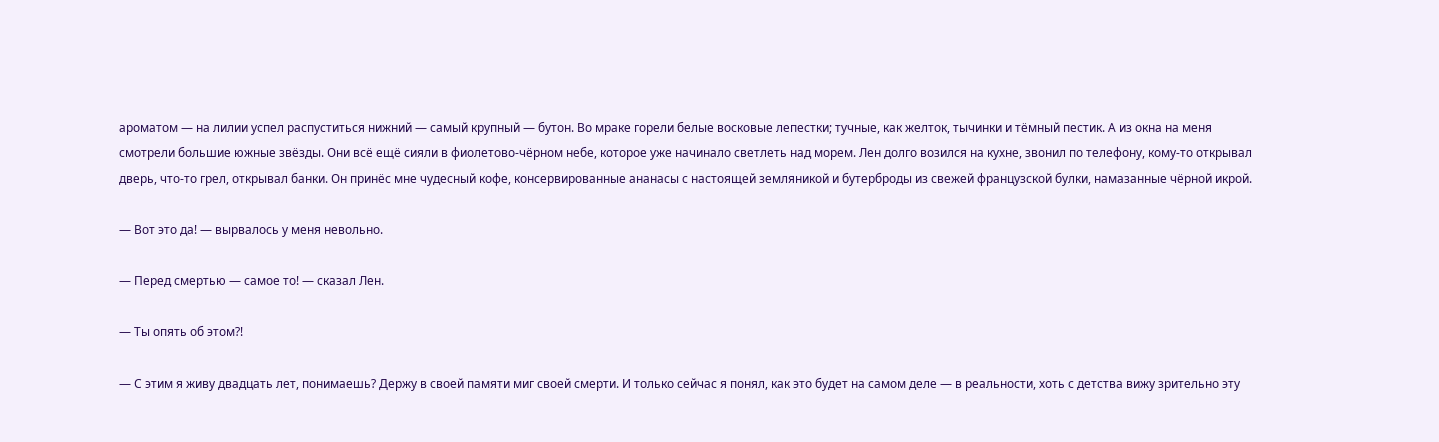ароматом — на лилии успел распуститься нижний — самый крупный — бутон. Во мраке горели белые восковые лепестки; тучные, как желток, тычинки и тёмный пестик. А из окна на меня смотрели большие южные звёзды. Они всё ещё сияли в фиолетово-чёрном небе, которое уже начинало светлеть над морем. Лен долго возился на кухне, звонил по телефону, кому-то открывал дверь, что-то грел, открывал банки. Он принёс мне чудесный кофе, консервированные ананасы с настоящей земляникой и бутерброды из свежей французской булки, намазанные чёрной икрой.

— Вот это да! — вырвалось у меня невольно.

— Перед смертью — самое то! — сказал Лен.

— Ты опять об этом?!

— С этим я живу двадцать лет, понимаешь? Держу в своей памяти миг своей смерти. И только сейчас я понял, как это будет на самом деле — в реальности, хоть с детства вижу зрительно эту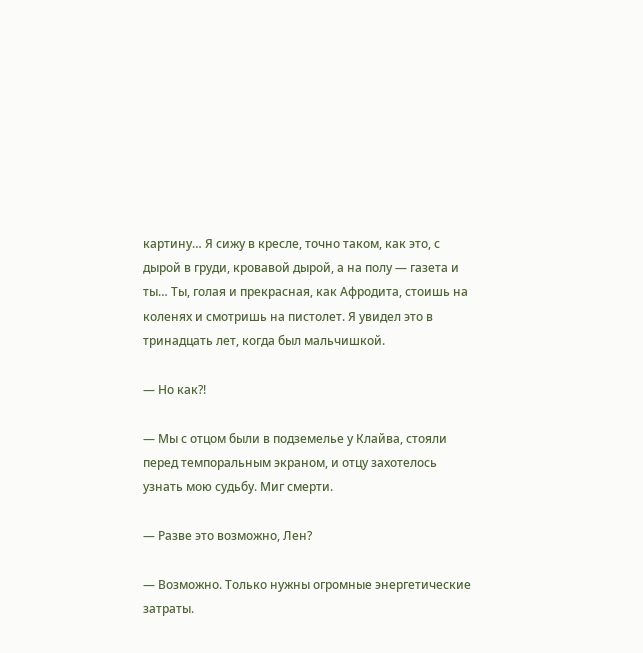картину… Я сижу в кресле, точно таком, как это, с дырой в груди, кровавой дырой, а на полу — газета и ты… Ты, голая и прекрасная, как Афродита, стоишь на коленях и смотришь на пистолет. Я увидел это в тринадцать лет, когда был мальчишкой.

— Но как?!

— Мы с отцом были в подземелье у Клайва, стояли перед темпоральным экраном, и отцу захотелось узнать мою судьбу. Миг смерти.

— Разве это возможно, Лен?

— Возможно. Только нужны огромные энергетические затраты.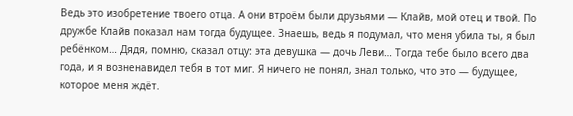Ведь это изобретение твоего отца. А они втроём были друзьями — Клайв, мой отец и твой. По дружбе Клайв показал нам тогда будущее. Знаешь, ведь я подумал, что меня убила ты, я был ребёнком… Дядя, помню, сказал отцу: эта девушка — дочь Леви… Тогда тебе было всего два года, и я возненавидел тебя в тот миг. Я ничего не понял, знал только, что это — будущее, которое меня ждёт.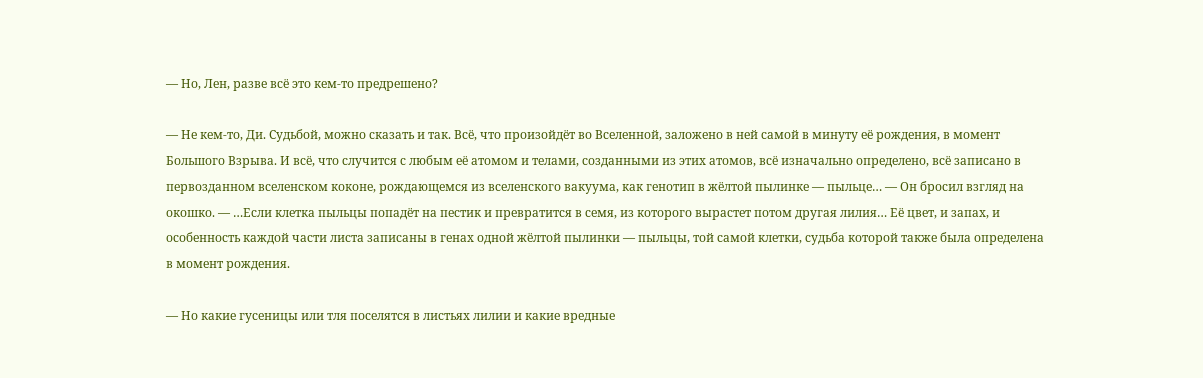— Но, Лен, разве всё это кем-то предрешено?

— Не кем-то, Ди. Судьбой, можно сказать и так. Всё, что произойдёт во Вселенной, заложено в ней самой в минуту её рождения, в момент Большого Взрыва. И всё, что случится с любым её атомом и телами, созданными из этих атомов, всё изначально определено, всё записано в первозданном вселенском коконе, рождающемся из вселенского вакуума, как генотип в жёлтой пылинке — пыльце… — Он бросил взгляд на окошко. — …Если клетка пыльцы попадёт на пестик и превратится в семя, из которого вырастет потом другая лилия… Её цвет, и запах, и особенность каждой части листа записаны в генах одной жёлтой пылинки — пыльцы, той самой клетки, судьба которой также была определена в момент рождения.

— Но какие гусеницы или тля поселятся в листьях лилии и какие вредные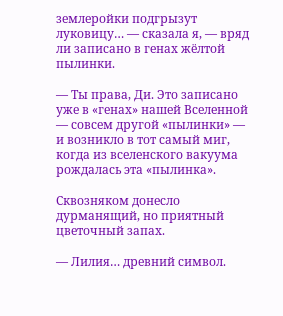землеройки подгрызут луковицу… — сказала я, — вряд ли записано в генах жёлтой пылинки.

— Ты права, Ди. Это записано уже в «генах» нашей Вселенной — совсем другой «пылинки» — и возникло в тот самый миг, когда из вселенского вакуума рождалась эта «пылинка».

Сквозняком донесло дурманящий, но приятный цветочный запах.

— Лилия… древний символ.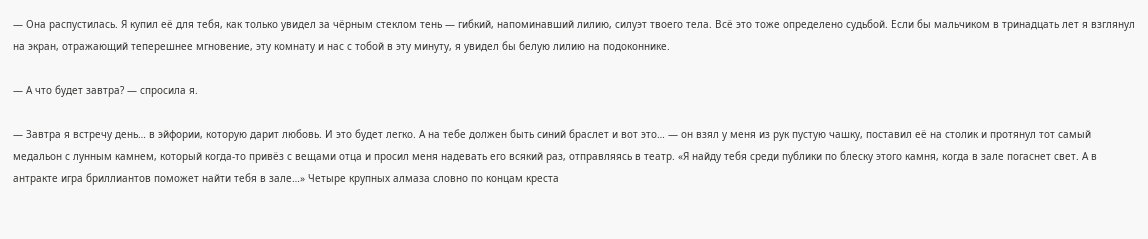— Она распустилась. Я купил её для тебя, как только увидел за чёрным стеклом тень — гибкий, напоминавший лилию, силуэт твоего тела. Всё это тоже определено судьбой. Если бы мальчиком в тринадцать лет я взглянул на экран, отражающий теперешнее мгновение, эту комнату и нас с тобой в эту минуту, я увидел бы белую лилию на подоконнике.

— А что будет завтра? — спросила я.

— Завтра я встречу день… в эйфории, которую дарит любовь. И это будет легко. А на тебе должен быть синий браслет и вот это… — он взял у меня из рук пустую чашку, поставил её на столик и протянул тот самый медальон с лунным камнем, который когда-то привёз с вещами отца и просил меня надевать его всякий раз, отправляясь в театр. «Я найду тебя среди публики по блеску этого камня, когда в зале погаснет свет. А в антракте игра бриллиантов поможет найти тебя в зале…» Четыре крупных алмаза словно по концам креста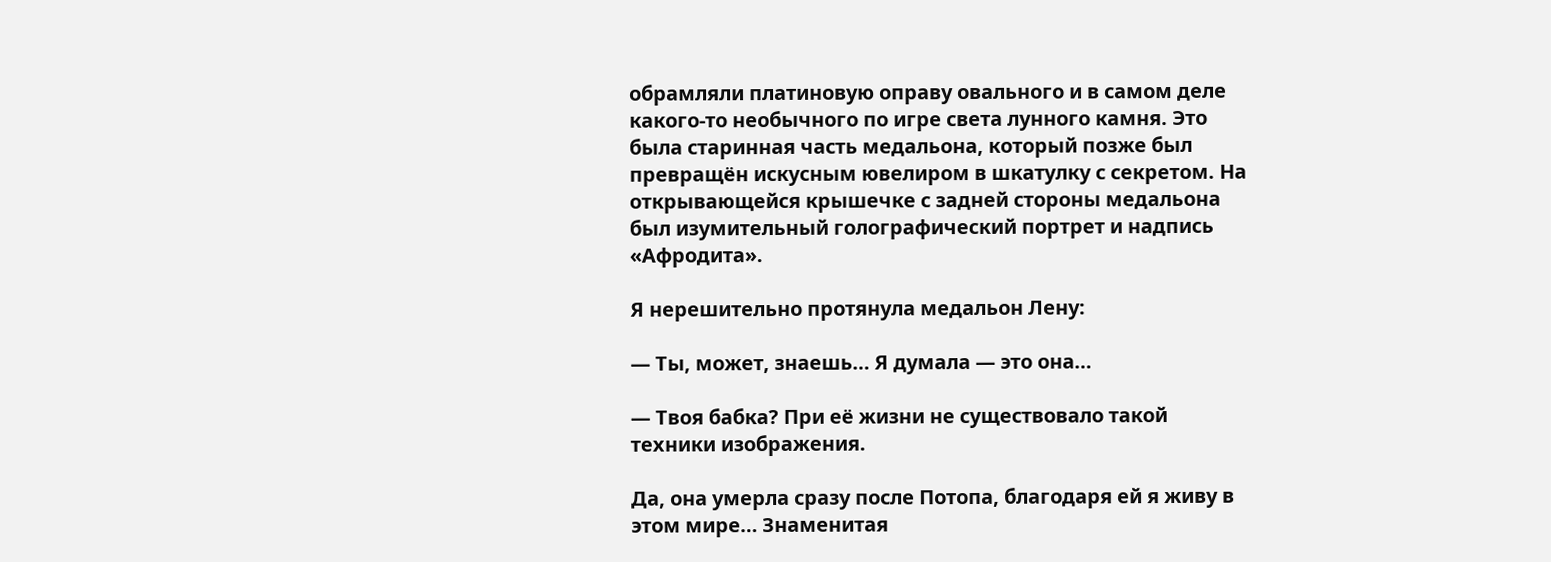обрамляли платиновую оправу овального и в самом деле какого-то необычного по игре света лунного камня. Это была старинная часть медальона, который позже был превращён искусным ювелиром в шкатулку с секретом. На открывающейся крышечке с задней стороны медальона был изумительный голографический портрет и надпись «Афродита».

Я нерешительно протянула медальон Лену:

— Ты, может, знаешь… Я думала — это она…

— Твоя бабка? При её жизни не существовало такой техники изображения.

Да, она умерла сразу после Потопа, благодаря ей я живу в этом мире… Знаменитая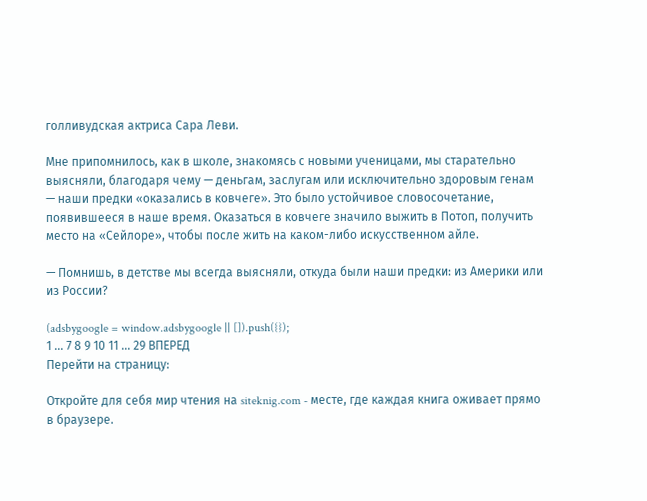голливудская актриса Сара Леви.

Мне припомнилось, как в школе, знакомясь с новыми ученицами, мы старательно выясняли, благодаря чему — деньгам, заслугам или исключительно здоровым генам — наши предки «оказались в ковчеге». Это было устойчивое словосочетание, появившееся в наше время. Оказаться в ковчеге значило выжить в Потоп, получить место на «Сейлоре», чтобы после жить на каком-либо искусственном айле.

— Помнишь, в детстве мы всегда выясняли, откуда были наши предки: из Америки или из России?

(adsbygoogle = window.adsbygoogle || []).push({});
1 ... 7 8 9 10 11 ... 29 ВПЕРЕД
Перейти на страницу:

Откройте для себя мир чтения на siteknig.com - месте, где каждая книга оживает прямо в браузере.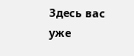Здесь вас уже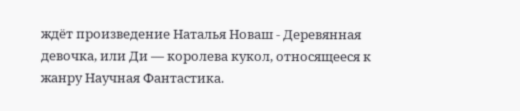ждёт произведение Наталья Новаш - Деревянная девочка, или Ди — королева кукол, относящееся к жанру Научная Фантастика.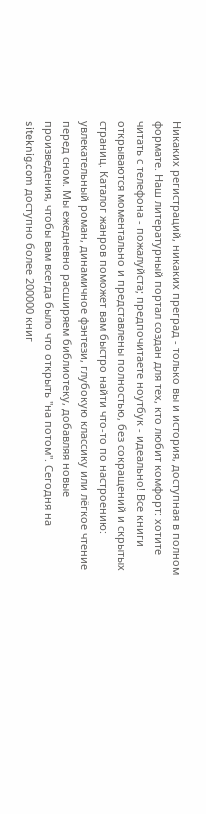Никаких регистраций, никаких преград - только вы и история, доступная в полном формате. Наш литературный портал создан для тех, кто любит комфорт: хотите читать с телефона - пожалуйста; предпочитаете ноутбук - идеально! Все книги открываются моментально и представлены полностью, без сокращений и скрытых страниц. Каталог жанров поможет вам быстро найти что-то по настроению: увлекательный роман, динамичное фэнтези, глубокую классику или лёгкое чтение перед сном. Мы ежедневно расширяем библиотеку, добавляя новые произведения, чтобы вам всегда было что открыть "на потом". Сегодня на siteknig.com доступно более 200000 книг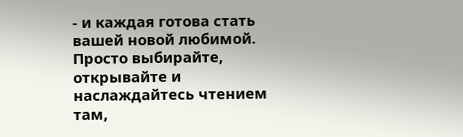- и каждая готова стать вашей новой любимой. Просто выбирайте, открывайте и наслаждайтесь чтением там,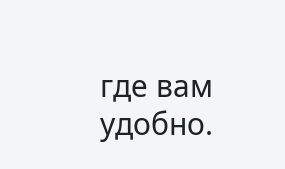где вам удобно.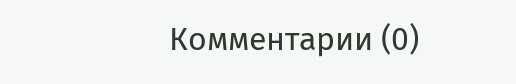Комментарии (0)